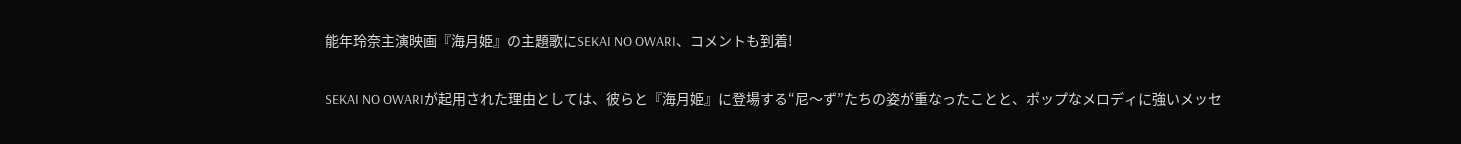能年玲奈主演映画『海月姫』の主題歌にSEKAI NO OWARI、コメントも到着!

SEKAI NO OWARIが起用された理由としては、彼らと『海月姫』に登場する“尼〜ず”たちの姿が重なったことと、ポップなメロディに強いメッセ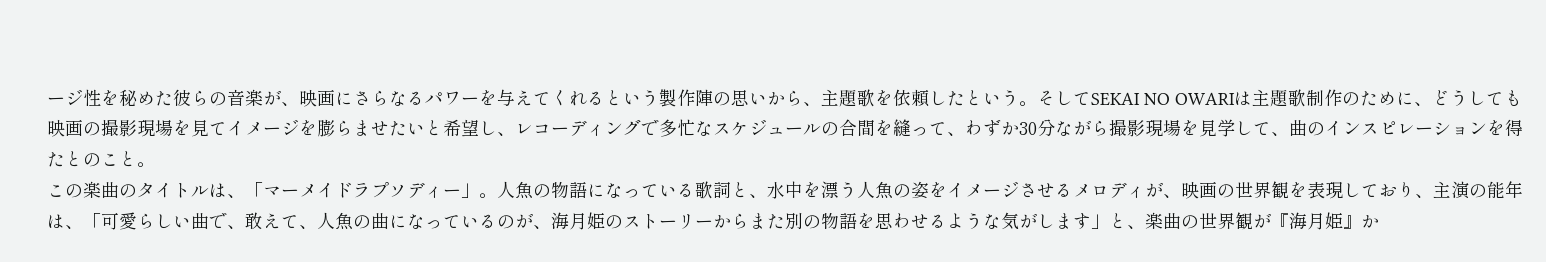ージ性を秘めた彼らの音楽が、映画にさらなるパワーを与えてくれるという製作陣の思いから、主題歌を依頼したという。そしてSEKAI NO OWARIは主題歌制作のために、どうしても映画の撮影現場を見てイメージを膨らませたいと希望し、レコーディングで多忙なスケジュールの合間を縫って、わずか30分ながら撮影現場を見学して、曲のインスピレーションを得たとのこと。
この楽曲のタイトルは、「マーメイドラプソディー」。人魚の物語になっている歌詞と、水中を漂う人魚の姿をイメージさせるメロディが、映画の世界観を表現しており、主演の能年は、「可愛らしい曲で、敢えて、人魚の曲になっているのが、海月姫のストーリーからまた別の物語を思わせるような気がします」と、楽曲の世界観が『海月姫』か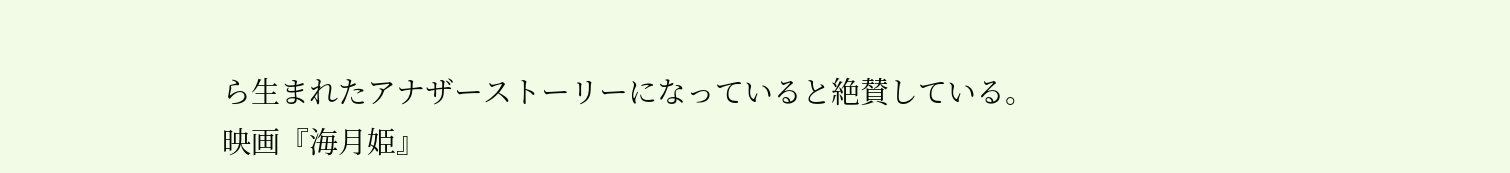ら生まれたアナザーストーリーになっていると絶賛している。
映画『海月姫』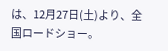は、12月27日(土)より、全国ロードショー。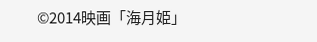©2014映画「海月姫」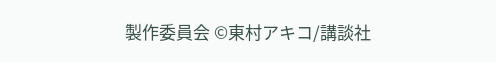製作委員会 ©東村アキコ/講談社